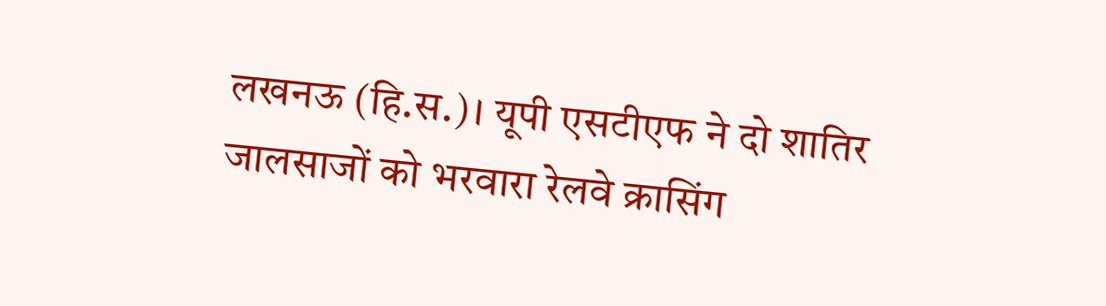लखनऊ (हि.स.)। यूपी एसटीएफ ने दो शातिर जालसाजों को भरवारा रेलवे क्रासिंग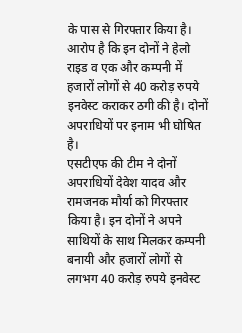के पास से गिरफ्तार किया है। आरोप है कि इन दोनों ने हेलो राइड व एक और कम्पनी में हजारों लोगों से 40 करोड़ रुपये इनवेस्ट कराकर ठगी की है। दोनों अपराधियों पर इनाम भी घोषित है।
एसटीएफ की टीम ने दोनों अपराधियों देवेश यादव और रामजनक मौर्या को गिरफ्तार किया है। इन दोनों ने अपने साथियों के साथ मिलकर कम्पनी बनायी और हजारों लोगों से लगभग 40 करोड़ रुपये इनवेस्ट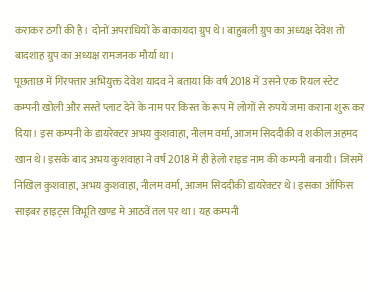कराकर ठगी की है। दोनों अपराधियों के बाकायदा ग्रुप थे। बाहुबली ग्रुप का अध्यक्ष देवेश तो बादशाह ग्रुप का अध्यक्ष रामजनक मौर्या था।
पूछताछ में गिरफ्तार अभियुक्त देवेश यादव ने बताया कि वर्ष 2018 में उसने एक रियल स्टेट कम्पनी खोली और सस्ते प्लाट देने के नाम पर किस्त के रूप में लोगों से रुपये जमा कराना शुरू कर दिया। इस कम्पनी के डायरेक्टर अभय कुशवाहा, नीलम वर्मा, आजम सिददीकी व शकील अहमद खान थे। इसके बाद अभय कुशवाहा ने वर्ष 2018 में ही हेलो राइड नाम की कम्पनी बनायी। जिसमें निखिल कुशवाहा, अभय कुशवाहा, नीलम वर्मा, आजम सिददीकी डायरेक्टर थे। इसका ऑफिस साइबर हाइट्स विभूति खण्ड मे आठवें तल पर था। यह कम्पनी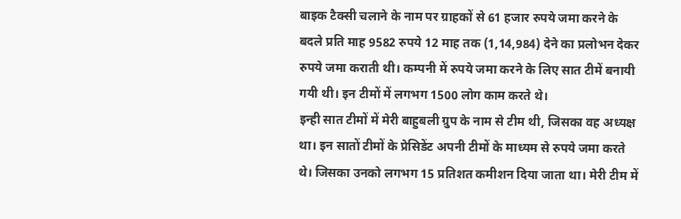बाइक टैक्सी चलाने के नाम पर ग्राहकों से 61 हजार रुपये जमा करने के बदले प्रति माह 9582 रुपये 12 माह तक (1,14,984) देने का प्रलोभन देकर रुपये जमा कराती थी। कम्पनी में रुपये जमा करने के लिए सात टीमें बनायी गयी थी। इन टीमों में लगभग 1500 लोग काम करते थे।
इन्ही सात टीमों में मेरी बाहुबली ग्रुप के नाम से टीम थी, जिसका वह अध्यक्ष था। इन सातों टीमों के प्रेसिडेंट अपनी टीमों के माध्यम से रुपये जमा करते थे। जिसका उनको लगभग 15 प्रतिशत कमीशन दिया जाता था। मेरी टीम में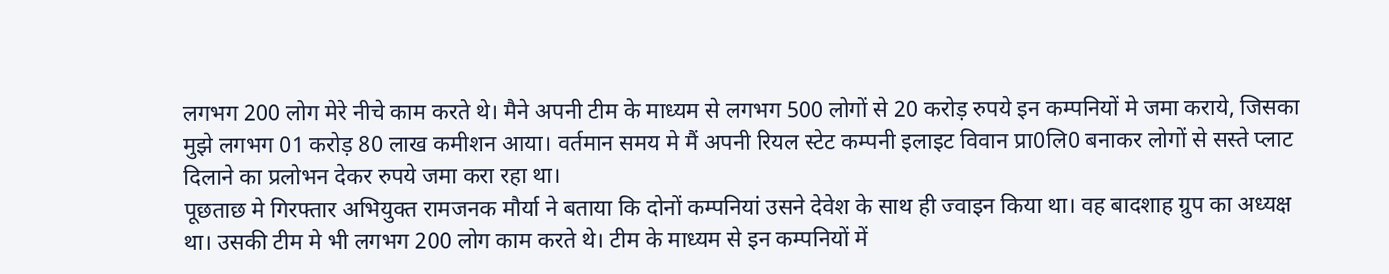लगभग 200 लोग मेरे नीचे काम करते थे। मैने अपनी टीम के माध्यम से लगभग 500 लोगों से 20 करोड़ रुपये इन कम्पनियों मे जमा कराये, जिसका मुझे लगभग 01 करोड़ 80 लाख कमीशन आया। वर्तमान समय मे मैं अपनी रियल स्टेट कम्पनी इलाइट विवान प्रा0लि0 बनाकर लोगों से सस्ते प्लाट दिलाने का प्रलोभन देकर रुपये जमा करा रहा था।
पूछताछ मे गिरफ्तार अभियुक्त रामजनक मौर्या ने बताया कि दोनों कम्पनियां उसने देवेश के साथ ही ज्वाइन किया था। वह बादशाह ग्रुप का अध्यक्ष था। उसकी टीम मे भी लगभग 200 लोग काम करते थे। टीम के माध्यम से इन कम्पनियों में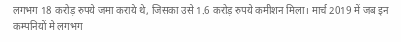लगभग 18 करोड़ रुपये जमा कराये थे, जिसका उसे 1.6 करोड़ रुपये कमीशन मिला। मार्च 2019 में जब इन कम्पनियों मे लगभग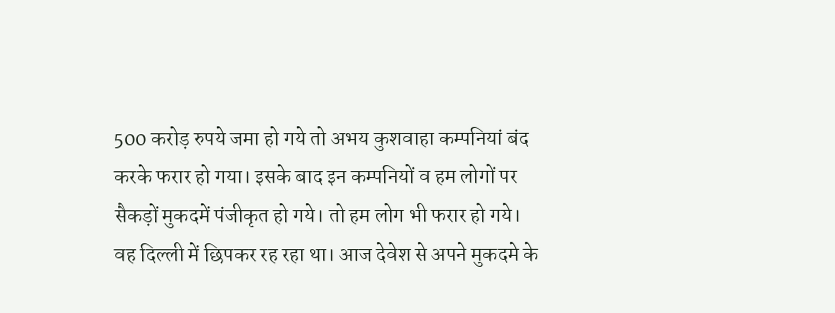500 करोड़ रुपये जमा हो गये तो अभय कुशवाहा कम्पनियां बंद करके फरार हो गया। इसके बाद इन कम्पनियों व हम लोगों पर सैकड़ों मुकदमें पंजीकृत हो गये। तो हम लोग भी फरार हो गये। वह दिल्ली में छिपकर रह रहा था। आज देवेश से अपने मुकदमे के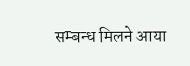सम्बन्ध मिलने आया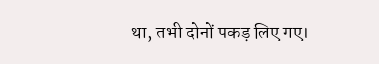था, तभी दोनों पकड़ लिए गए।